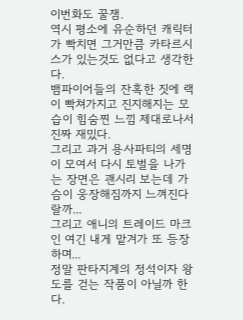이번화도 꿀잼.
역시 평소에 유순하던 캐릭터가 빡치면 그거만큼 카타르시스가 있는것도 없다고 생각한다.
뱀파이어들의 잔혹한 짓에 랙이 빡쳐가지고 진지해지는 모습이 힘숨찐 느낌 제대로나서 진짜 재밌다.
그리고 과거 용사파티의 세명이 모여서 다시 토벌을 나가는 장면은 괜시리 보는데 가슴이 웅장해짐까지 느껴진다랄까...
그리고 애니의 트레이드 마크인 여긴 내게 맡겨가 또 등장하며...
정말 판타지계의 정석이자 왕도를 걷는 작품이 아닐까 한다.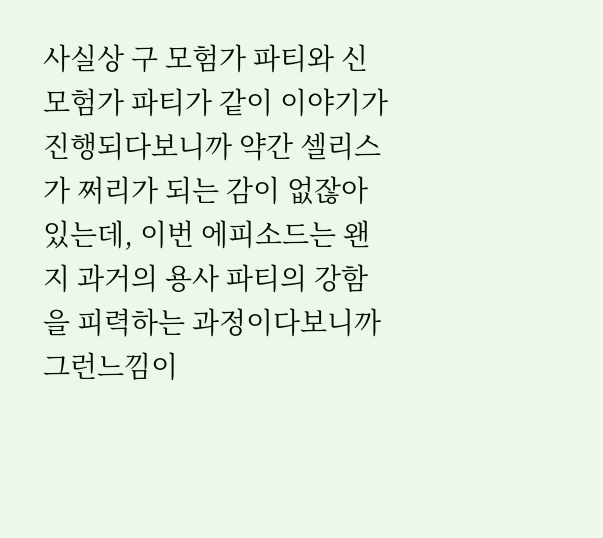사실상 구 모험가 파티와 신 모험가 파티가 같이 이야기가 진행되다보니까 약간 셀리스가 쩌리가 되는 감이 없잖아 있는데, 이번 에피소드는 왠지 과거의 용사 파티의 강함을 피력하는 과정이다보니까 그런느낌이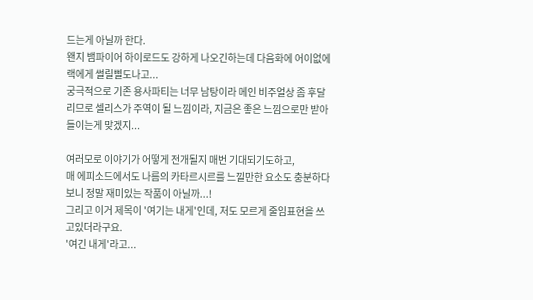드는게 아닐까 한다.
왠지 뱀파이어 하이로드도 강하게 나오긴하는데 다음화에 어이없에 랙에게 썰릴삘도나고...
궁극적으로 기존 용사파티는 너무 남탕이라 메인 비주얼상 좀 후달리므로 셀리스가 주역이 될 느낌이라, 지금은 좋은 느낌으로만 받아들이는게 맞겠지...

여러모로 이야기가 어떻게 전개될지 매번 기대되기도하고,
매 에피소드에서도 나름의 카타르시르를 느낄만한 요소도 충분하다보니 정말 재미있는 작품이 아닐까...!
그리고 이거 제목이 '여기는 내게'인데, 저도 모르게 줄임표현을 쓰고있더라구요.
'여긴 내게'라고...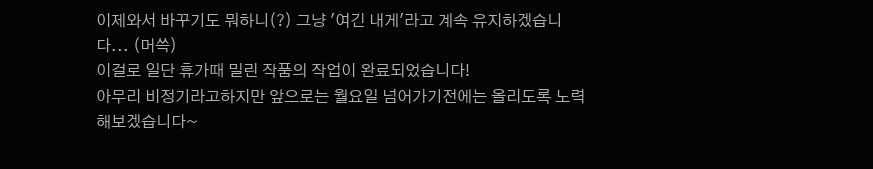이제와서 바꾸기도 뭐하니(?) 그냥 '여긴 내게'라고 계속 유지하겠습니다... (머쓱)
이걸로 일단 휴가때 밀린 작품의 작업이 완료되었습니다!
아무리 비정기라고하지만 앞으로는 월요일 넘어가기전에는 올리도록 노력해보겠습니다~